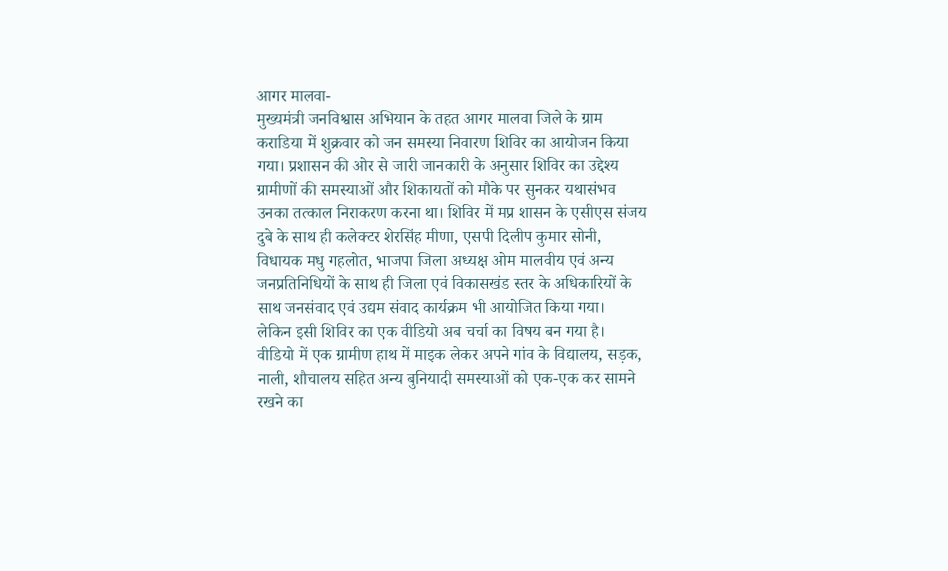आगर मालवा-
मुख्यमंत्री जनविश्वास अभियान के तहत आगर मालवा जिले के ग्राम कराडिया में शुक्रवार को जन समस्या निवारण शिविर का आयोजन किया गया। प्रशासन की ओर से जारी जानकारी के अनुसार शिविर का उद्देश्य ग्रामीणों की समस्याओं और शिकायतों को मौके पर सुनकर यथासंभव उनका तत्काल निराकरण करना था। शिविर में मप्र शासन के एसीएस संजय दुबे के साथ ही कलेक्टर शेरसिंह मीणा, एसपी दिलीप कुमार सोनी, विधायक मधु गहलोत, भाजपा जिला अध्यक्ष ओम मालवीय एवं अन्य जनप्रतिनिधियों के साथ ही जिला एवं विकासखंड स्तर के अधिकारियों के साथ जनसंवाद एवं उद्यम संवाद कार्यक्रम भी आयोजित किया गया।
लेकिन इसी शिविर का एक वीडियो अब चर्चा का विषय बन गया है।
वीडियो में एक ग्रामीण हाथ में माइक लेकर अपने गांव के विद्यालय, सड़क, नाली, शौचालय सहित अन्य बुनियादी समस्याओं को एक-एक कर सामने रखने का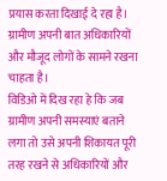प्रयास करता दिखाई दे रहा है। ग्रामीण अपनी बात अधिकारियों और मौजूद लोगों के सामने रखना चाहता है।
विडिओ में दिख रहा हे कि जब ग्रामीण अपनी समस्याएं बताने लगा तो उसे अपनी शिकायत पूरी तरह रखने से अधिकारियों और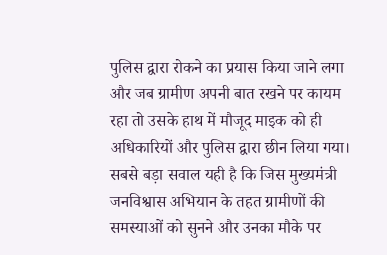पुलिस द्वारा रोकने का प्रयास किया जाने लगा और जब ग्रामीण अपनी बात रखने पर कायम रहा तो उसके हाथ में मौजूद माइक को ही अधिकारियों और पुलिस द्वारा छीन लिया गया।
सबसे बड़ा सवाल यही है कि जिस मुख्यमंत्री जनविश्वास अभियान के तहत ग्रामीणों की समस्याओं को सुनने और उनका मौके पर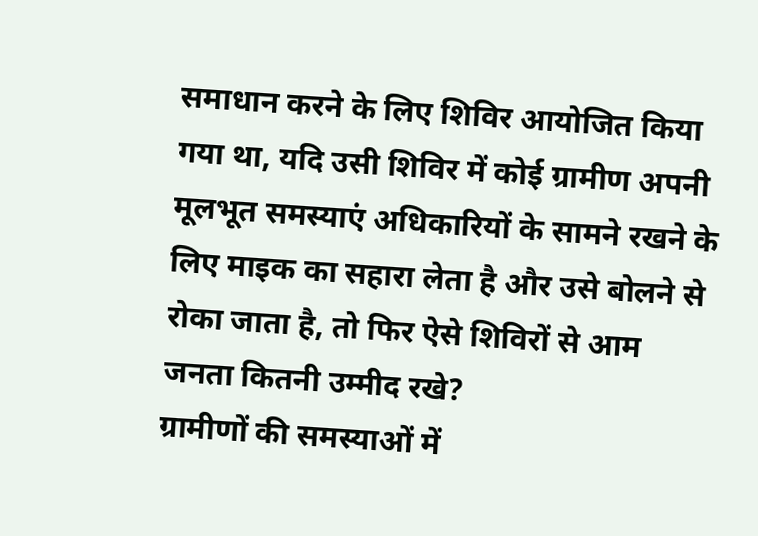समाधान करने के लिए शिविर आयोजित किया गया था, यदि उसी शिविर में कोई ग्रामीण अपनी मूलभूत समस्याएं अधिकारियों के सामने रखने के लिए माइक का सहारा लेता है और उसे बोलने से रोका जाता है, तो फिर ऐसे शिविरों से आम जनता कितनी उम्मीद रखे?
ग्रामीणों की समस्याओं में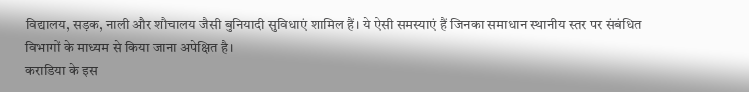विद्यालय, सड़क, नाली और शौचालय जैसी बुनियादी सुविधाएं शामिल हैं। ये ऐसी समस्याएं हैं जिनका समाधान स्थानीय स्तर पर संबंधित विभागों के माध्यम से किया जाना अपेक्षित है।
कराडिया के इस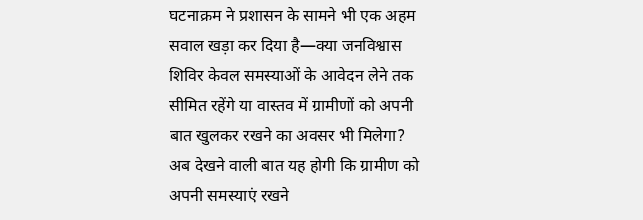घटनाक्रम ने प्रशासन के सामने भी एक अहम सवाल खड़ा कर दिया है—क्या जनविश्वास शिविर केवल समस्याओं के आवेदन लेने तक सीमित रहेंगे या वास्तव में ग्रामीणों को अपनी बात खुलकर रखने का अवसर भी मिलेगा?
अब देखने वाली बात यह होगी कि ग्रामीण को अपनी समस्याएं रखने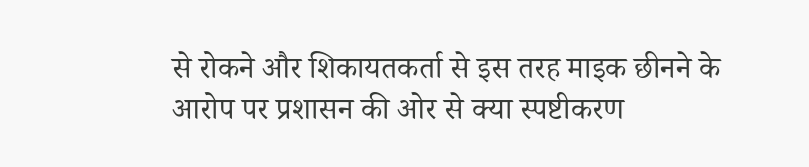से रोकने और शिकायतकर्ता से इस तरह माइक छीनने के आरोप पर प्रशासन की ओर से क्या स्पष्टीकरण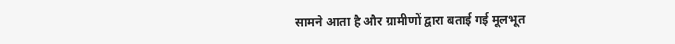सामने आता है और ग्रामीणों द्वारा बताई गई मूलभूत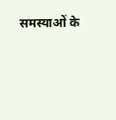समस्याओं के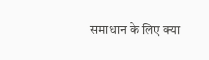समाधान के लिए क्या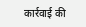कार्रवाई की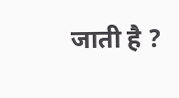जाती है ?